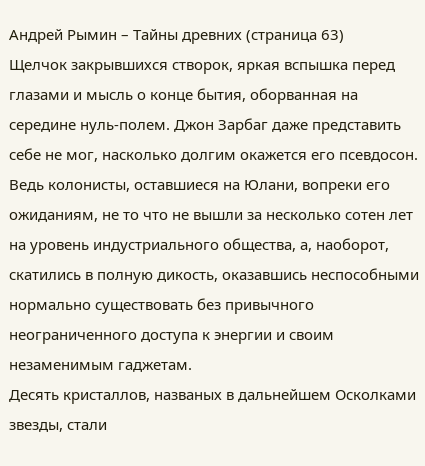Андрей Рымин – Тайны древних (страница 63)
Щелчок закрывшихся створок, яркая вспышка перед глазами и мысль о конце бытия, оборванная на середине нуль-полем. Джон Зарбаг даже представить себе не мог, насколько долгим окажется его псевдосон. Ведь колонисты, оставшиеся на Юлани, вопреки его ожиданиям, не то что не вышли за несколько сотен лет на уровень индустриального общества, а, наоборот, скатились в полную дикость, оказавшись неспособными нормально существовать без привычного неограниченного доступа к энергии и своим незаменимым гаджетам.
Десять кристаллов, названых в дальнейшем Осколками звезды, стали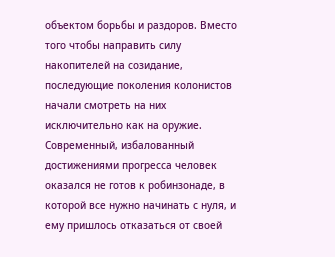объектом борьбы и раздоров. Вместо того чтобы направить силу накопителей на созидание, последующие поколения колонистов начали смотреть на них исключительно как на оружие. Современный, избалованный достижениями прогресса человек оказался не готов к робинзонаде, в которой все нужно начинать с нуля, и ему пришлось отказаться от своей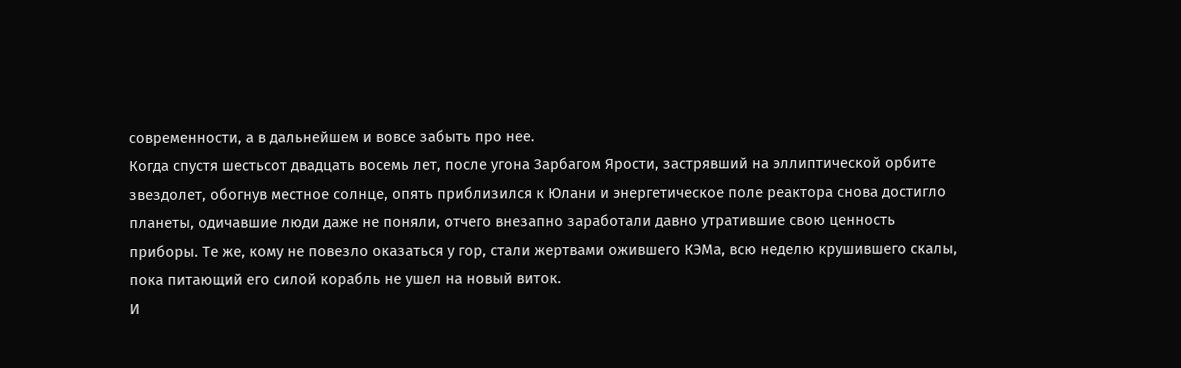современности, а в дальнейшем и вовсе забыть про нее.
Когда спустя шестьсот двадцать восемь лет, после угона Зарбагом Ярости, застрявший на эллиптической орбите звездолет, обогнув местное солнце, опять приблизился к Юлани и энергетическое поле реактора снова достигло планеты, одичавшие люди даже не поняли, отчего внезапно заработали давно утратившие свою ценность приборы. Те же, кому не повезло оказаться у гор, стали жертвами ожившего КЭМа, всю неделю крушившего скалы, пока питающий его силой корабль не ушел на новый виток.
И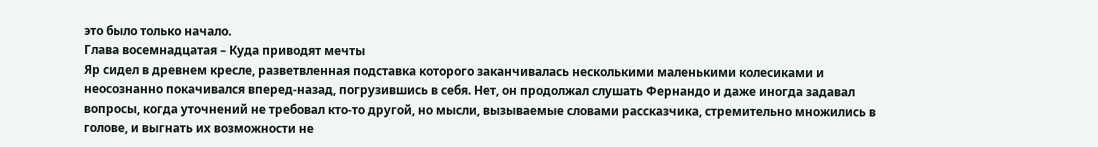это было только начало.
Глава восемнадцатая – Куда приводят мечты
Яр сидел в древнем кресле, разветвленная подставка которого заканчивалась несколькими маленькими колесиками и неосознанно покачивался вперед-назад, погрузившись в себя. Нет, он продолжал слушать Фернандо и даже иногда задавал вопросы, когда уточнений не требовал кто-то другой, но мысли, вызываемые словами рассказчика, стремительно множились в голове, и выгнать их возможности не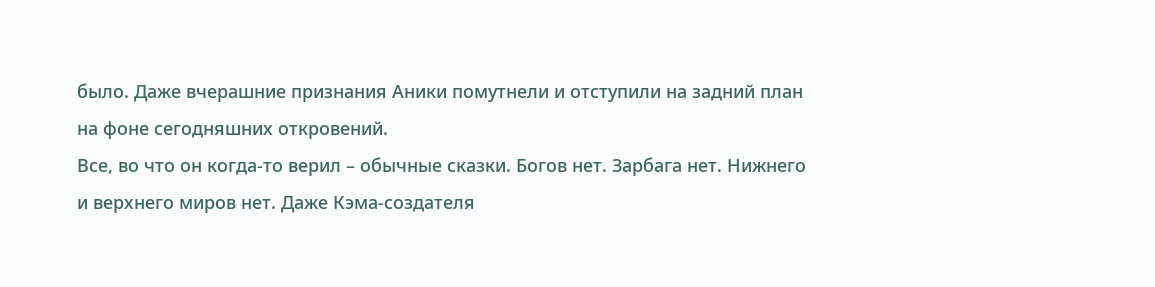было. Даже вчерашние признания Аники помутнели и отступили на задний план на фоне сегодняшних откровений.
Все, во что он когда-то верил – обычные сказки. Богов нет. Зарбага нет. Нижнего и верхнего миров нет. Даже Кэма-создателя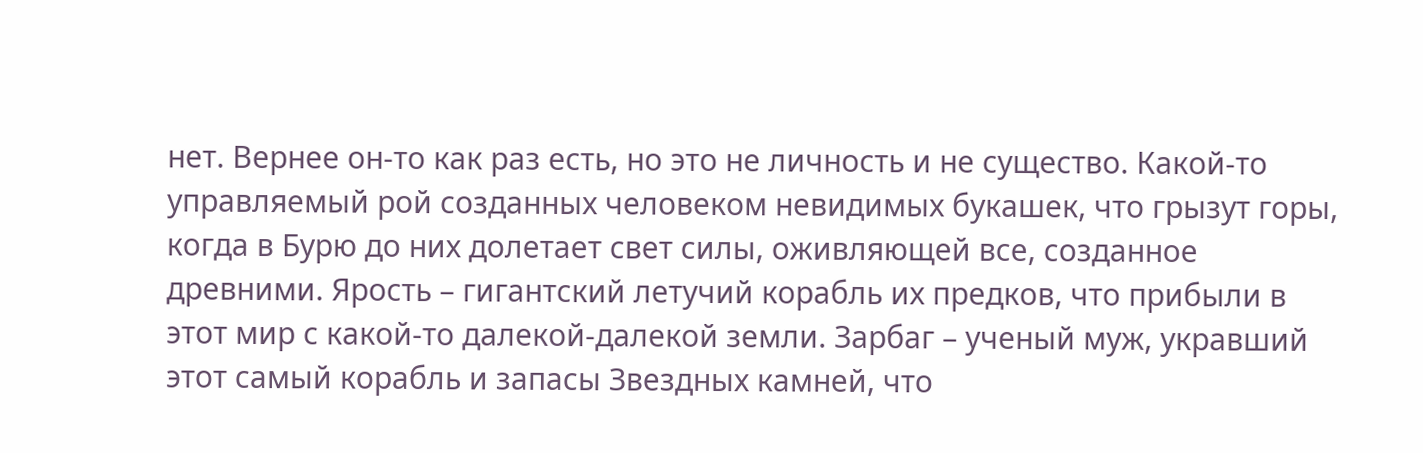нет. Вернее он-то как раз есть, но это не личность и не существо. Какой-то управляемый рой созданных человеком невидимых букашек, что грызут горы, когда в Бурю до них долетает свет силы, оживляющей все, созданное древними. Ярость – гигантский летучий корабль их предков, что прибыли в этот мир с какой-то далекой-далекой земли. Зарбаг – ученый муж, укравший этот самый корабль и запасы Звездных камней, что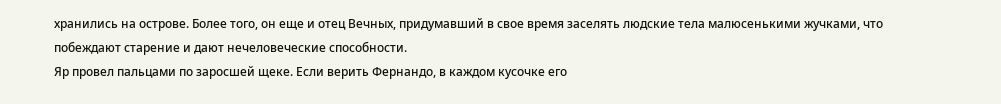хранились на острове. Более того, он еще и отец Вечных, придумавший в свое время заселять людские тела малюсенькими жучками, что побеждают старение и дают нечеловеческие способности.
Яр провел пальцами по заросшей щеке. Если верить Фернандо, в каждом кусочке его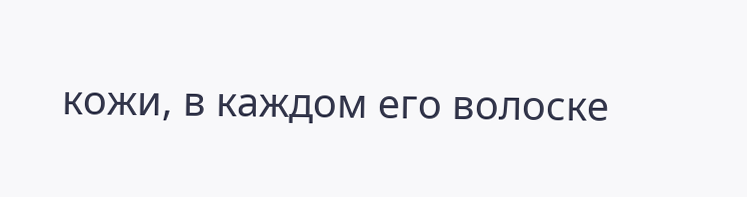кожи, в каждом его волоске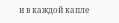и в каждой капле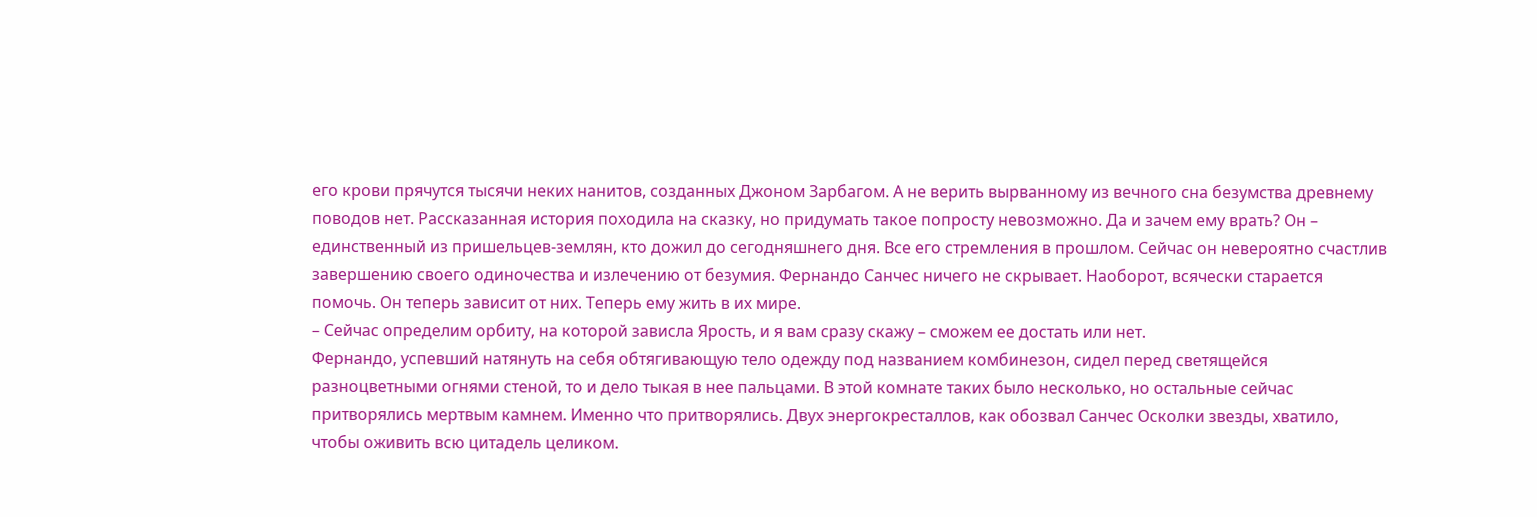его крови прячутся тысячи неких нанитов, созданных Джоном Зарбагом. А не верить вырванному из вечного сна безумства древнему поводов нет. Рассказанная история походила на сказку, но придумать такое попросту невозможно. Да и зачем ему врать? Он – единственный из пришельцев-землян, кто дожил до сегодняшнего дня. Все его стремления в прошлом. Сейчас он невероятно счастлив завершению своего одиночества и излечению от безумия. Фернандо Санчес ничего не скрывает. Наоборот, всячески старается помочь. Он теперь зависит от них. Теперь ему жить в их мире.
– Сейчас определим орбиту, на которой зависла Ярость, и я вам сразу скажу – сможем ее достать или нет.
Фернандо, успевший натянуть на себя обтягивающую тело одежду под названием комбинезон, сидел перед светящейся разноцветными огнями стеной, то и дело тыкая в нее пальцами. В этой комнате таких было несколько, но остальные сейчас притворялись мертвым камнем. Именно что притворялись. Двух энергокресталлов, как обозвал Санчес Осколки звезды, хватило, чтобы оживить всю цитадель целиком.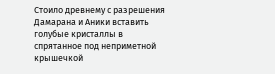Стоило древнему с разрешения Дамарана и Аники вставить голубые кристаллы в спрятанное под неприметной крышечкой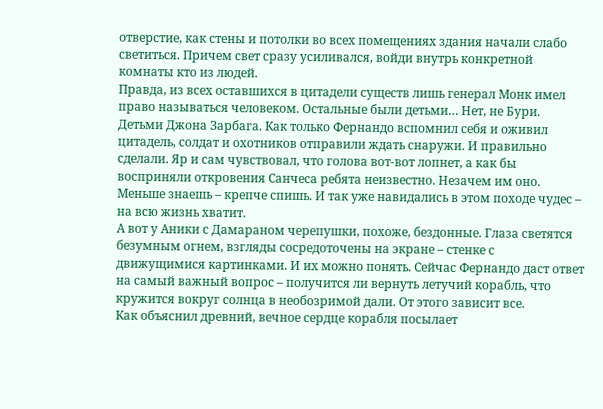отверстие, как стены и потолки во всех помещениях здания начали слабо светиться. Причем свет сразу усиливался, войди внутрь конкретной комнаты кто из людей.
Правда, из всех оставшихся в цитадели существ лишь генерал Монк имел право называться человеком. Остальные были детьми… Нет, не Бури. Детьми Джона Зарбага. Как только Фернандо вспомнил себя и оживил цитадель, солдат и охотников отправили ждать снаружи. И правильно сделали. Яр и сам чувствовал, что голова вот-вот лопнет, а как бы восприняли откровения Санчеса ребята неизвестно. Незачем им оно. Меньше знаешь – крепче спишь. И так уже навидались в этом походе чудес – на всю жизнь хватит.
А вот у Аники с Дамараном черепушки, похоже, бездонные. Глаза светятся безумным огнем, взгляды сосредоточены на экране – стенке с движущимися картинками. И их можно понять. Сейчас Фернандо даст ответ на самый важный вопрос – получится ли вернуть летучий корабль, что кружится вокруг солнца в необозримой дали. От этого зависит все.
Как объяснил древний, вечное сердце корабля посылает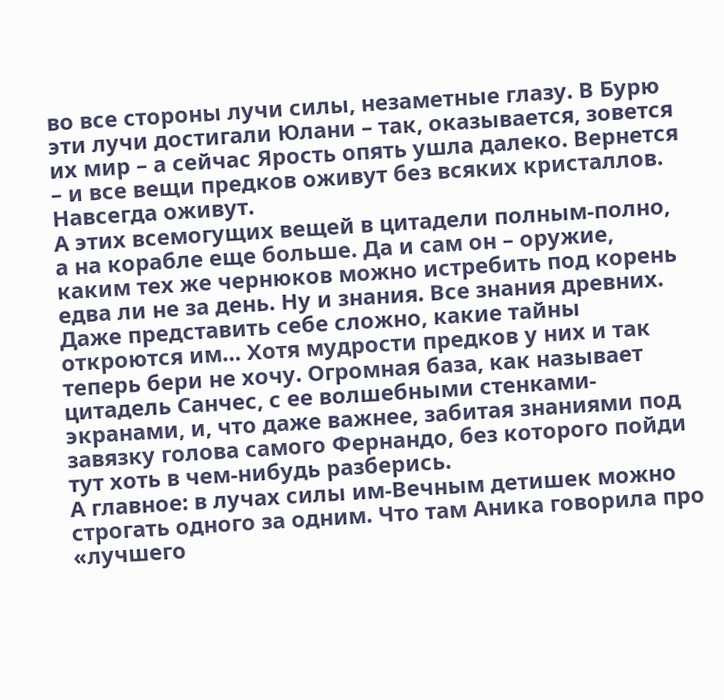во все стороны лучи силы, незаметные глазу. В Бурю эти лучи достигали Юлани – так, оказывается, зовется их мир – а сейчас Ярость опять ушла далеко. Вернется – и все вещи предков оживут без всяких кристаллов. Навсегда оживут.
А этих всемогущих вещей в цитадели полным-полно, а на корабле еще больше. Да и сам он – оружие, каким тех же чернюков можно истребить под корень едва ли не за день. Ну и знания. Все знания древних. Даже представить себе сложно, какие тайны откроются им… Хотя мудрости предков у них и так теперь бери не хочу. Огромная база, как называет цитадель Санчес, с ее волшебными стенками-экранами, и, что даже важнее, забитая знаниями под завязку голова самого Фернандо, без которого пойди тут хоть в чем-нибудь разберись.
А главное: в лучах силы им-Вечным детишек можно строгать одного за одним. Что там Аника говорила про «лучшего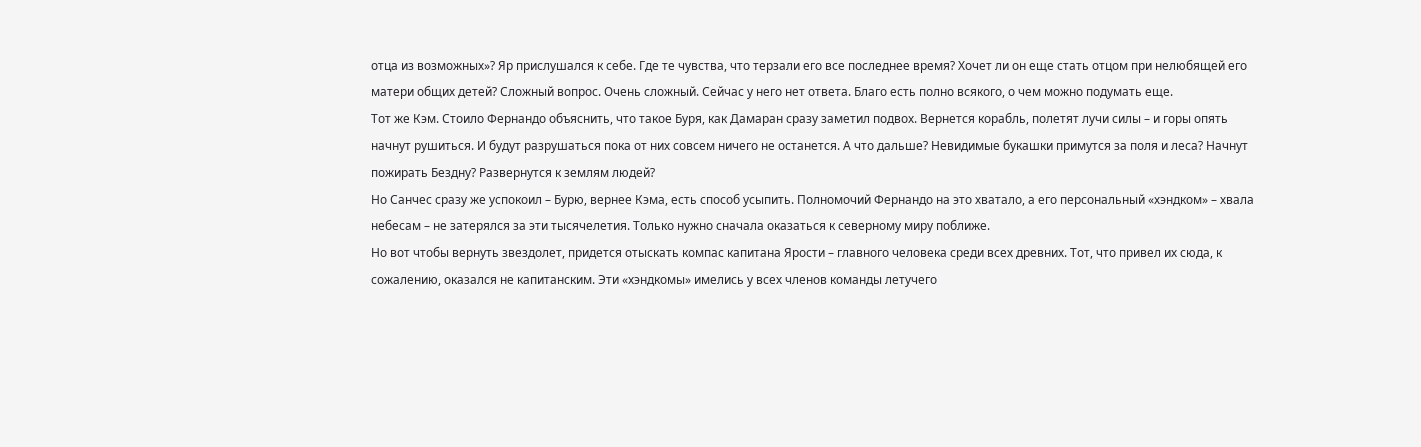отца из возможных»? Яр прислушался к себе. Где те чувства, что терзали его все последнее время? Хочет ли он еще стать отцом при нелюбящей его матери общих детей? Сложный вопрос. Очень сложный. Сейчас у него нет ответа. Благо есть полно всякого, о чем можно подумать еще.
Тот же Кэм. Стоило Фернандо объяснить, что такое Буря, как Дамаран сразу заметил подвох. Вернется корабль, полетят лучи силы – и горы опять начнут рушиться. И будут разрушаться пока от них совсем ничего не останется. А что дальше? Невидимые букашки примутся за поля и леса? Начнут пожирать Бездну? Развернутся к землям людей?
Но Санчес сразу же успокоил – Бурю, вернее Кэма, есть способ усыпить. Полномочий Фернандо на это хватало, а его персональный «хэндком» – хвала небесам – не затерялся за эти тысячелетия. Только нужно сначала оказаться к северному миру поближе.
Но вот чтобы вернуть звездолет, придется отыскать компас капитана Ярости – главного человека среди всех древних. Тот, что привел их сюда, к сожалению, оказался не капитанским. Эти «хэндкомы» имелись у всех членов команды летучего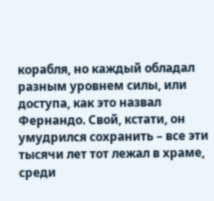корабля, но каждый обладал разным уровнем силы, или доступа, как это назвал Фернандо. Свой, кстати, он умудрился сохранить – все эти тысячи лет тот лежал в храме, среди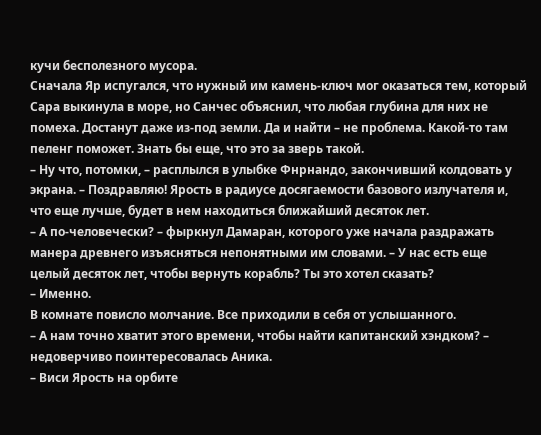кучи бесполезного мусора.
Сначала Яр испугался, что нужный им камень-ключ мог оказаться тем, который Сара выкинула в море, но Санчес объяснил, что любая глубина для них не помеха. Достанут даже из-под земли. Да и найти – не проблема. Какой-то там пеленг поможет. Знать бы еще, что это за зверь такой.
– Ну что, потомки, – расплылся в улыбке Фнрнандо, закончивший колдовать у экрана. – Поздравляю! Ярость в радиусе досягаемости базового излучателя и, что еще лучше, будет в нем находиться ближайший десяток лет.
– А по-человечески? – фыркнул Дамаран, которого уже начала раздражать манера древнего изъясняться непонятными им словами. – У нас есть еще целый десяток лет, чтобы вернуть корабль? Ты это хотел сказать?
– Именно.
В комнате повисло молчание. Все приходили в себя от услышанного.
– А нам точно хватит этого времени, чтобы найти капитанский хэндком? – недоверчиво поинтересовалась Аника.
– Виси Ярость на орбите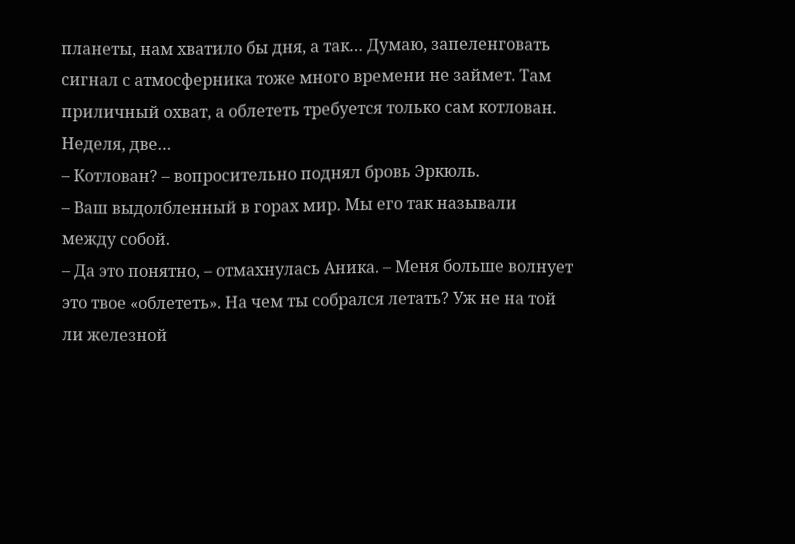планеты, нам хватило бы дня, а так… Думаю, запеленговать сигнал с атмосферника тоже много времени не займет. Там приличный охват, а облететь требуется только сам котлован. Неделя, две…
– Котлован? – вопросительно поднял бровь Эркюль.
– Ваш выдолбленный в горах мир. Мы его так называли между собой.
– Да это понятно, – отмахнулась Аника. – Меня больше волнует это твое «облететь». На чем ты собрался летать? Уж не на той ли железной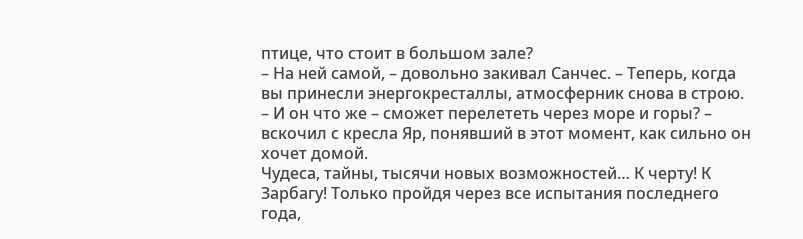птице, что стоит в большом зале?
– На ней самой, – довольно закивал Санчес. – Теперь, когда вы принесли энергокресталлы, атмосферник снова в строю.
– И он что же – сможет перелететь через море и горы? – вскочил с кресла Яр, понявший в этот момент, как сильно он хочет домой.
Чудеса, тайны, тысячи новых возможностей… К черту! К Зарбагу! Только пройдя через все испытания последнего года,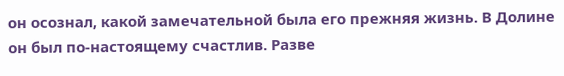он осознал, какой замечательной была его прежняя жизнь. В Долине он был по-настоящему счастлив. Разве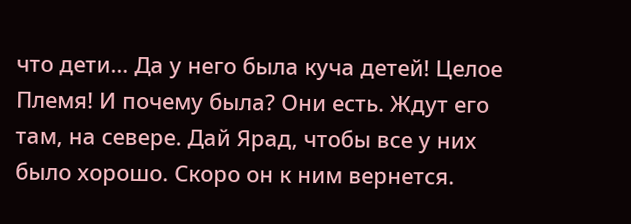что дети… Да у него была куча детей! Целое Племя! И почему была? Они есть. Ждут его там, на севере. Дай Ярад, чтобы все у них было хорошо. Скоро он к ним вернется.